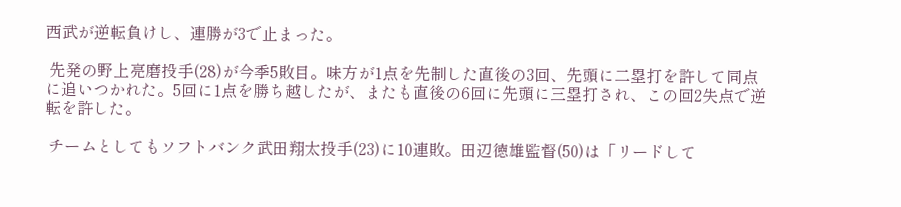西武が逆転負けし、連勝が3で止まった。

 先発の野上亮磨投手(28)が今季5敗目。味方が1点を先制した直後の3回、先頭に二塁打を許して同点に追いつかれた。5回に1点を勝ち越したが、またも直後の6回に先頭に三塁打され、この回2失点で逆転を許した。

 チームとしてもソフトバンク武田翔太投手(23)に10連敗。田辺徳雄監督(50)は「リードして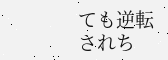ても逆転されち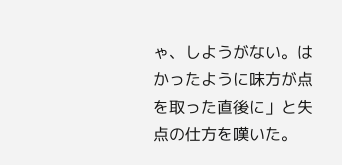ゃ、しようがない。はかったように味方が点を取った直後に」と失点の仕方を嘆いた。